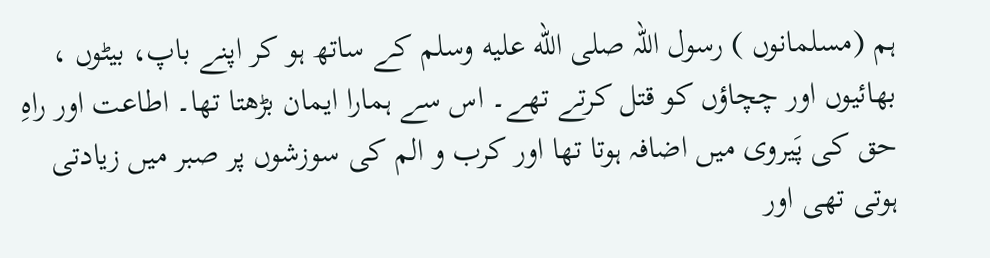ہم (مسلمانوں ) رسول اللہ صلى الله عليه وسلم کے ساتھ ہو کر اپنے باپ، بیٹوں ، بھائیوں اور چچاؤں کو قتل کرتے تھے۔ اس سے ہمارا ایمان بڑھتا تھا۔ اطاعت اور راہِ حق کی پَیروی میں اضافہ ہوتا تھا اور کرب و الم کی سوزشوں پر صبر میں زیادتی ہوتی تھی اور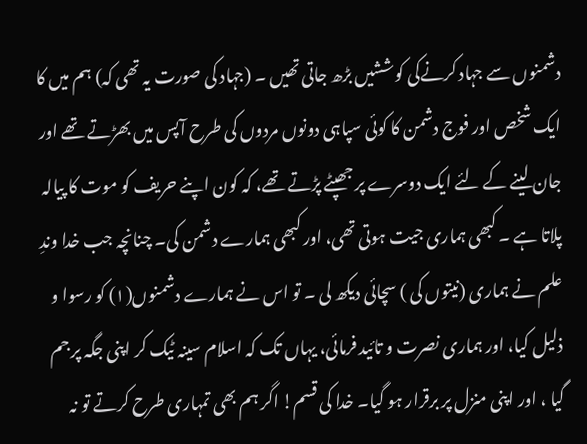دشمنوں سے جہاد کرنےکی کوششیں بڑھ جاتی تھیں ۔ (جہاد کی صورت یہ تھی کہ) ہم میں کا ایک شخص اور فوج دشمن کا کوئی سپاہی دونوں مردوں کی طرح آپس میں بھڑتے تھے اور جان لینے کے لئے ایک دوسرے پر جھپٹے پڑتے تھے، کہ کون اپنے حریف کو موت کا پیالہ پلاتا ہے ۔ کبھی ہماری جیت ہوتی تھی، اور کبھی ہمارے دشمن کی۔ چنانچہ جب خدا وندِ علم نے ہماری (نیتوں کی ) سچائی دیکھ لی ۔ تو اس نے ہمارے دشمنوں(۱) کو رسوا و ذلیل کیا، اور ہماری نصرت و تائید فرمائی، یہاں تک کہ اسلام سینہ ٹیک کر اپنی جگہ پر جم گیا ، اور اپنی منزل پر برقرار ہو گیا۔ خدا کی قسم! اگر ہم بھی تمہاری طرح کرتے تو نہ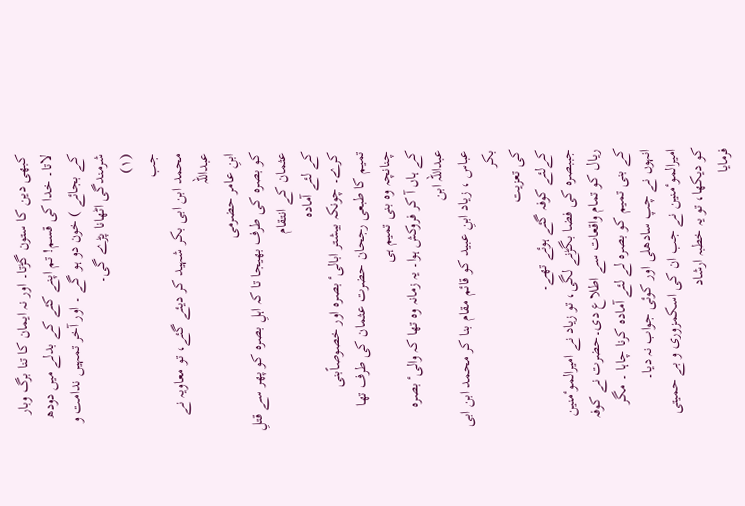کبھی دین کا ستون گڑتا۔ اور نہ ایمان کا تنا برگ وبار لاتا۔ خدا کی قسم! تم اپنے کئے کے بدلے میں دودھ کے بجائے ) خون دو ہو گے ۔ اور آخر تمہیں ندامت و شرمندگی اٹھانا پڑے گی۔
(۱)
جب
محمد ابن ابی بکر شہید کر دیئے گئے، تو معاویہ نے عبداللہ
ابنِ عامر حضرمی
کو بصرہ کی طرف بھیجا تا کہ اہلِ بصرہ کو پھر سے قتلِ عثمان کے انتقام
کے لئے آمادہ
کرے۔ چونکہ بیشتر ابالیٴ بصرہ اور خصوصاًبنی
تمیم کا طبعی رجحان حضرت عثمان کی طرف تھا چنانچہ وہ بنی تمیم ہی
کے ہاں آ کر فروکش ہوا۔ یہ زمانہ وہ تھا کہ والیٴ بصرہ عبداللہ ابن
عباس ، زیاد ابنِ عبید کو قائم مقام بنا کر محمد ابن ابی بکر
کی تعزیت
کےلئے کوفہ گئے ہوئے تھے۔
جببصرہ کی فضا بگڑنے لگی، تو زیاد نے امیرالموٴمنین ریال کو تمام واقعات سے اطلاع دی۔حضرت نے کوفہ کے بنی تمیم کو بصرہ لے لئے آمادہ کرنا چاہا ۔ مگر انہوں نے چپ سادھلی اور کوئی جواب نہ دیا۔ امیرالموٴمنین نے جب ان کی اسکمزوری و بے حمیتی کو دیکھا، تو یہ خطبہ ارشاد
فرمایا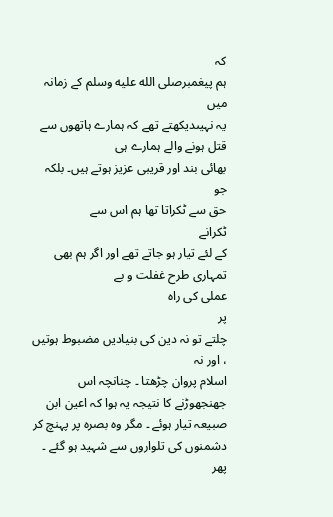کہ
ہم پیغمبرصلى الله عليه وسلم کے زمانہ میں
یہ نہیںدیکھتے تھے کہ ہمارے ہاتھوں سے قتل ہونے والے ہمارے ہی
بھائی بند اور قریبی عزیز ہوتے ہیں۔ بلکہ جو
حق سے ٹکراتا تھا ہم اس سے
ٹکرانے
کے لئے تیار ہو جاتے تھے اور اگر ہم بھی تمہاری طرح غفلت و بے
عملی کی راہ
پر
چلتے تو نہ دین کی بنیادیں مضبوط ہوتیں ، اور نہ
اسلام پروان چڑھتا ۔ چنانچہ اس جھنجھوڑنے کا نتیجہ یہ ہوا کہ اعین ابن
صبیعہ تیار ہوئے ۔ مگر وہ بصرہ پر پہنچ کر دشمنوں کی تلواروں سے شہید ہو گئے ۔ پھر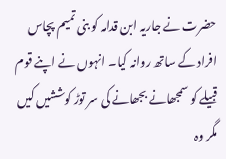حضرت نے جاریہ ابن قدامہ کو بنی تمیم پچاس افراد کے ساتھ روانہ کیا۔ انہوں نے اپنے قوم
قبیلے کو سمجھانے بجھانے کی سر توڑ کوششیں کیں مگر وہ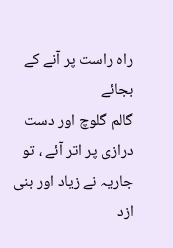راہ راست پر آنے کے بجائے
گالم گلوچ اور دست درازی پر اتر آئے ، تو جاریہ نے زیاد اور بنی ازد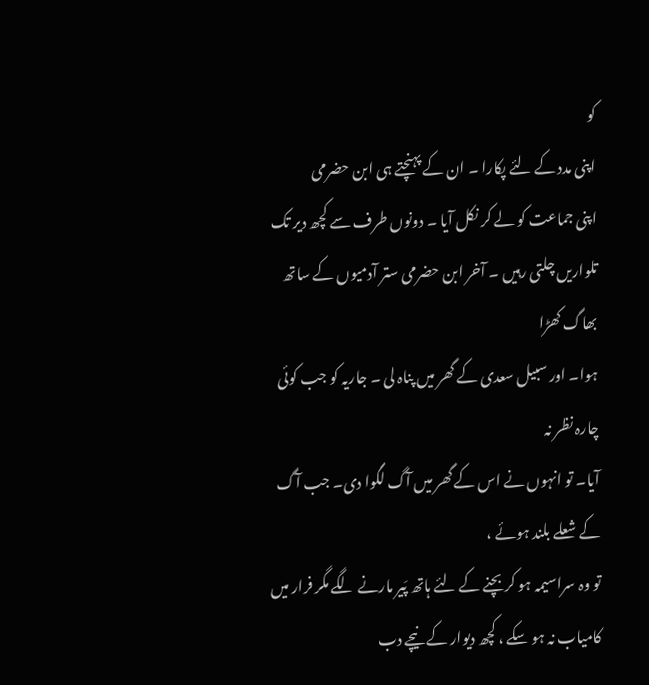کو
اپنی مدد کے لئے پکارا ۔ ان کے پہنچتے ہی ابن حضرمی
اپنی جماعت کو لے کر نکل آیا ۔ دونوں طرف سے کچھ دیر تک
تلواریں چلتی رہیں ۔ آخر ابن حضرمی ستر آدمیوں کے ساتھ بھاگ کھڑا
ہوا۔ اور سبیل سعدی کے گھر میں پناہ لی ۔ جاریہ کو جب کوئی چارہ نظر نہ
آیا۔ تو انہوں نے اس کے گھر میں آگ لگوا دی۔ جب آگ کے شعلے بلند ہوئے ،
تو وہ سراسیمہ ہو کر بچنے کے لئے ہاتھ پَیر مارنے لگے مگر فرار میں
کامیاب نہ ہو سکے ، کچھ دیوار کے نیچے دب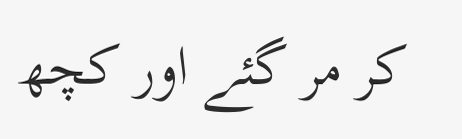کر مر گئے اور کچھ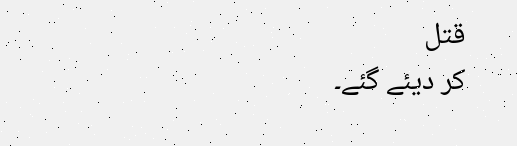قتل
کر دیئے گئے۔